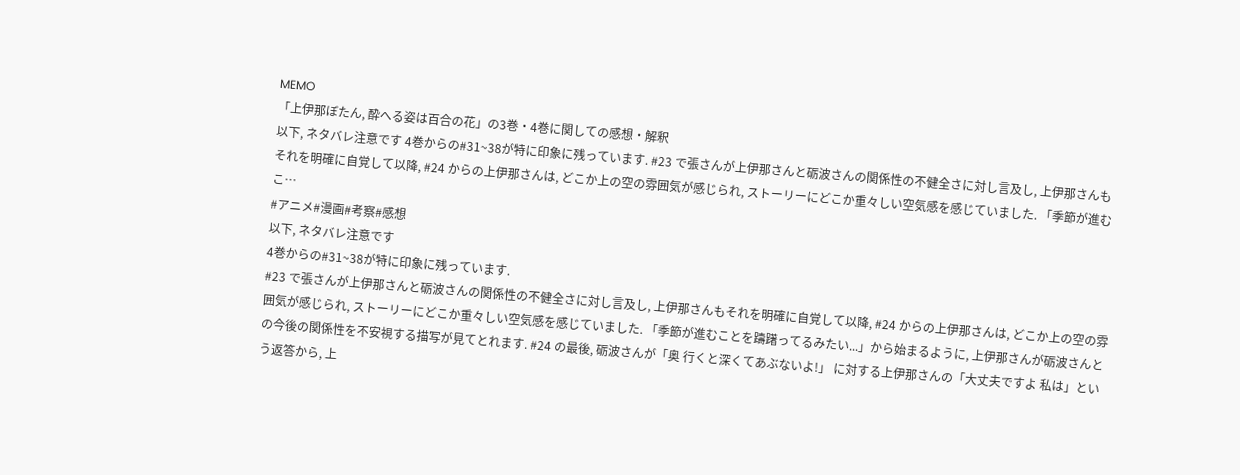MEMO
「上伊那ぼたん, 酔へる姿は百合の花」の3巻・4巻に関しての感想・解釈
以下, ネタバレ注意です 4巻からの#31~38が特に印象に残っています. #23 で張さんが上伊那さんと砺波さんの関係性の不健全さに対し言及し, 上伊那さんもそれを明確に自覚して以降, #24 からの上伊那さんは, どこか上の空の雰囲気が感じられ, ストーリーにどこか重々しい空気感を感じていました. 「季節が進むこ…
#アニメ#漫画#考察#感想
以下, ネタバレ注意です
4巻からの#31~38が特に印象に残っています.
#23 で張さんが上伊那さんと砺波さんの関係性の不健全さに対し言及し, 上伊那さんもそれを明確に自覚して以降, #24 からの上伊那さんは, どこか上の空の雰囲気が感じられ, ストーリーにどこか重々しい空気感を感じていました. 「季節が進むことを躊躇ってるみたい...」から始まるように, 上伊那さんが砺波さんとの今後の関係性を不安視する描写が見てとれます. #24 の最後, 砺波さんが「奥 行くと深くてあぶないよ!」 に対する上伊那さんの「大丈夫ですよ 私は」という返答から, 上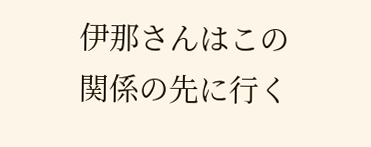伊那さんはこの関係の先に行く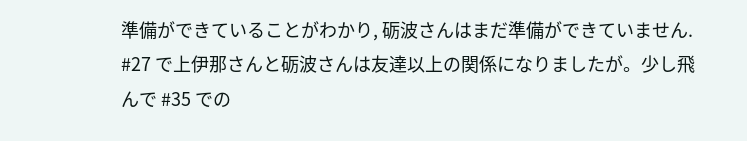準備ができていることがわかり, 砺波さんはまだ準備ができていません. #27 で上伊那さんと砺波さんは友達以上の関係になりましたが。少し飛んで #35 での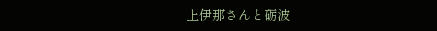上伊那さんと砺波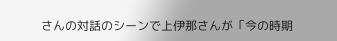さんの対話のシーンで上伊那さんが「今の時期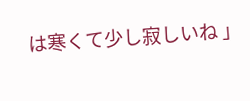は寒くて少し寂しいね 」